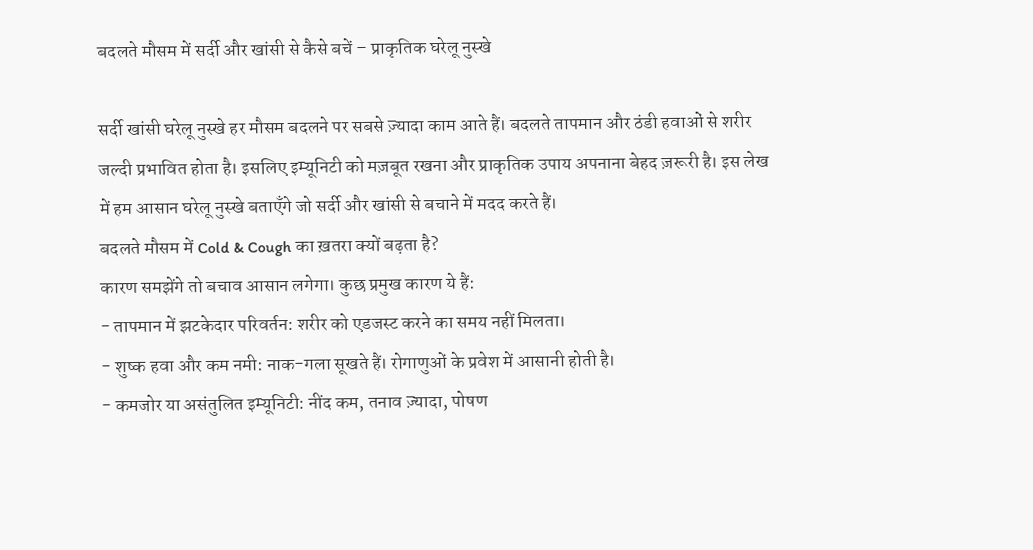बदलते मौसम में सर्दी और खांसी से कैसे बचें – प्राकृतिक घरेलू नुस्खे

सर्दी खांसी घरेलू नुस्खे हर मौसम बदलने पर सबसे ज़्यादा काम आते हैं। बदलते तापमान और ठंडी हवाओं से शरीर जल्दी प्रभावित होता है। इसलिए इम्यूनिटी को मज़बूत रखना और प्राकृतिक उपाय अपनाना बेहद ज़रूरी है। इस लेख में हम आसान घरेलू नुस्खे बताएँगे जो सर्दी और खांसी से बचाने में मदद करते हैं।
बदलते मौसम में Cold & Cough का ख़तरा क्यों बढ़ता है?
कारण समझेंगे तो बचाव आसान लगेगा। कुछ प्रमुख कारण ये हैं:
- तापमान में झटकेदार परिवर्तन: शरीर को एडजस्ट करने का समय नहीं मिलता।
- शुष्क हवा और कम नमी: नाक-गला सूखते हैं। रोगाणुओं के प्रवेश में आसानी होती है।
- कमजोर या असंतुलित इम्यूनिटी: नींद कम, तनाव ज़्यादा, पोषण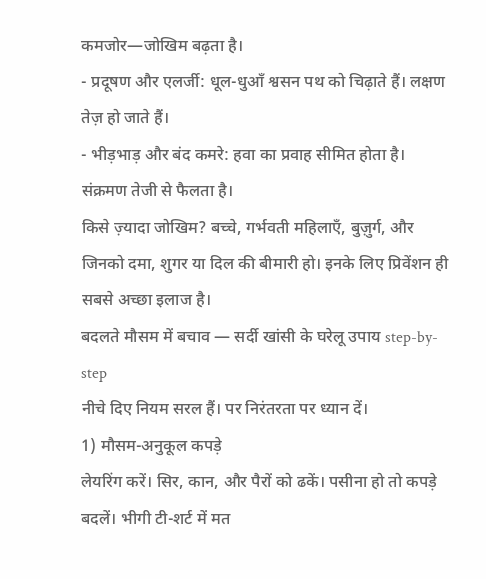कमजोर—जोखिम बढ़ता है।
- प्रदूषण और एलर्जी: धूल-धुआँ श्वसन पथ को चिढ़ाते हैं। लक्षण तेज़ हो जाते हैं।
- भीड़भाड़ और बंद कमरे: हवा का प्रवाह सीमित होता है। संक्रमण तेजी से फैलता है।
किसे ज़्यादा जोखिम? बच्चे, गर्भवती महिलाएँ, बुज़ुर्ग, और जिनको दमा, शुगर या दिल की बीमारी हो। इनके लिए प्रिवेंशन ही सबसे अच्छा इलाज है।
बदलते मौसम में बचाव — सर्दी खांसी के घरेलू उपाय step-by-step
नीचे दिए नियम सरल हैं। पर निरंतरता पर ध्यान दें।
1) मौसम-अनुकूल कपड़े
लेयरिंग करें। सिर, कान, और पैरों को ढकें। पसीना हो तो कपड़े बदलें। भीगी टी-शर्ट में मत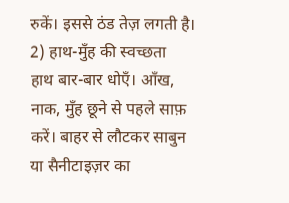रुकें। इससे ठंड तेज़ लगती है।
2) हाथ-मुँह की स्वच्छता
हाथ बार-बार धोएँ। आँख, नाक, मुँह छूने से पहले साफ़ करें। बाहर से लौटकर साबुन या सैनीटाइज़र का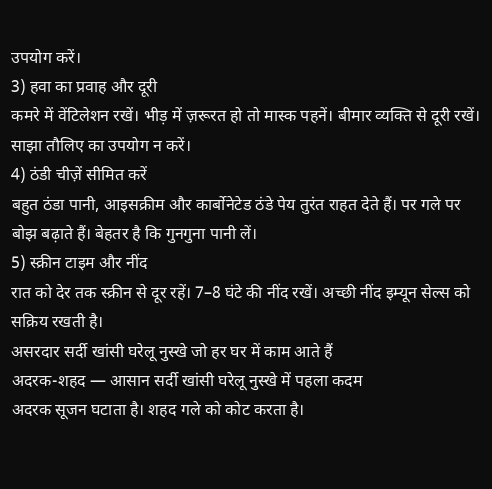उपयोग करें।
3) हवा का प्रवाह और दूरी
कमरे में वेंटिलेशन रखें। भीड़ में ज़रूरत हो तो मास्क पहनें। बीमार व्यक्ति से दूरी रखें। साझा तौलिए का उपयोग न करें।
4) ठंडी चीज़ें सीमित करें
बहुत ठंडा पानी, आइसक्रीम और कार्बोनेटेड ठंडे पेय तुरंत राहत देते हैं। पर गले पर बोझ बढ़ाते हैं। बेहतर है कि गुनगुना पानी लें।
5) स्क्रीन टाइम और नींद
रात को देर तक स्क्रीन से दूर रहें। 7–8 घंटे की नींद रखें। अच्छी नींद इम्यून सेल्स को सक्रिय रखती है।
असरदार सर्दी खांसी घरेलू नुस्खे जो हर घर में काम आते हैं
अदरक-शहद — आसान सर्दी खांसी घरेलू नुस्खे में पहला कदम
अदरक सूजन घटाता है। शहद गले को कोट करता है।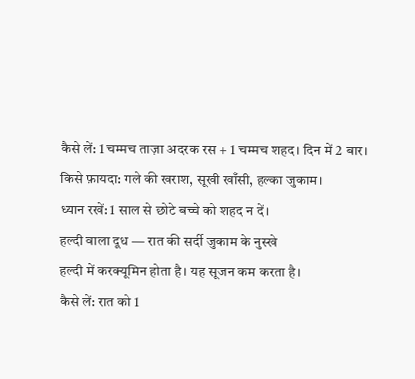कैसे लें: 1 चम्मच ताज़ा अदरक रस + 1 चम्मच शहद। दिन में 2 बार।
किसे फ़ायदा: गले की खराश, सूखी खाँसी, हल्का जुकाम।
ध्यान रखें: 1 साल से छोटे बच्चे को शहद न दें।
हल्दी वाला दूध — रात की सर्दी जुकाम के नुस्खे
हल्दी में करक्यूमिन होता है। यह सूजन कम करता है।
कैसे लें: रात को 1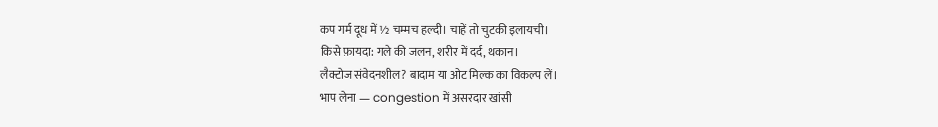कप गर्म दूध में ½ चम्मच हल्दी। चाहें तो चुटकी इलायची।
किसे फ़ायदा: गले की जलन, शरीर में दर्द, थकान।
लैक्टोज संवेदनशील? बादाम या ओट मिल्क का विकल्प लें।
भाप लेना — congestion में असरदार खांसी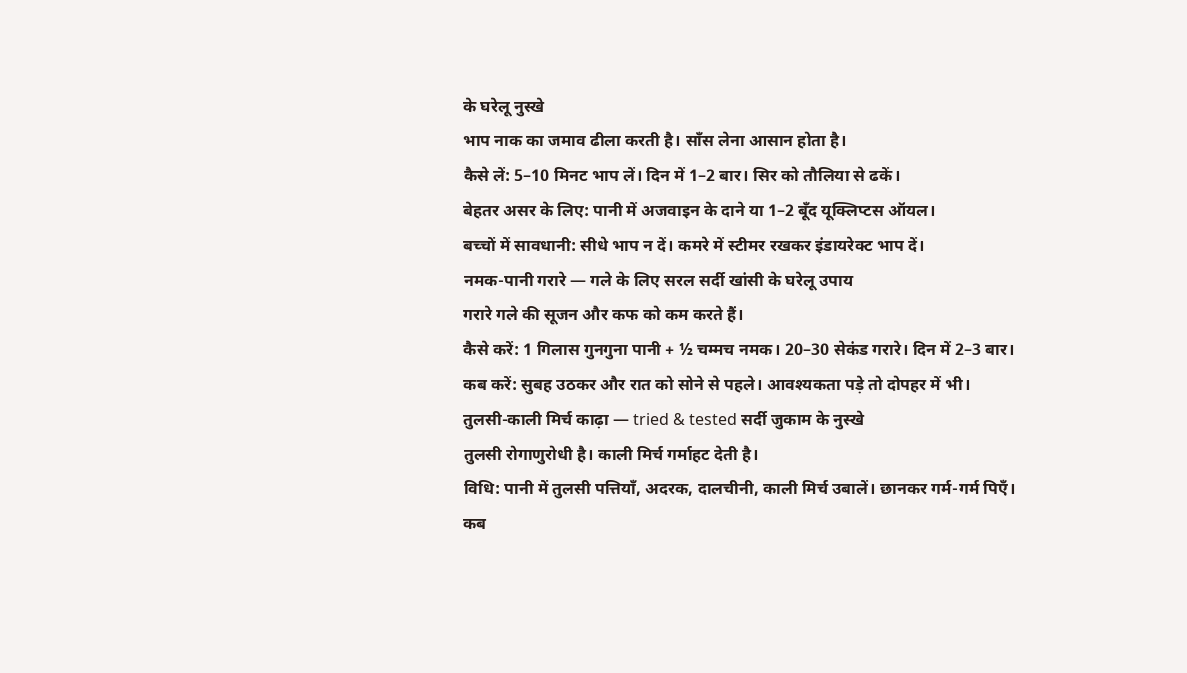के घरेलू नुस्खे
भाप नाक का जमाव ढीला करती है। साँस लेना आसान होता है।
कैसे लें: 5–10 मिनट भाप लें। दिन में 1–2 बार। सिर को तौलिया से ढकें।
बेहतर असर के लिए: पानी में अजवाइन के दाने या 1–2 बूँद यूक्लिप्टस ऑयल।
बच्चों में सावधानी: सीधे भाप न दें। कमरे में स्टीमर रखकर इंडायरेक्ट भाप दें।
नमक-पानी गरारे — गले के लिए सरल सर्दी खांसी के घरेलू उपाय
गरारे गले की सूजन और कफ को कम करते हैं।
कैसे करें: 1 गिलास गुनगुना पानी + ½ चम्मच नमक। 20–30 सेकंड गरारे। दिन में 2–3 बार।
कब करें: सुबह उठकर और रात को सोने से पहले। आवश्यकता पड़े तो दोपहर में भी।
तुलसी-काली मिर्च काढ़ा — tried & tested सर्दी जुकाम के नुस्खे
तुलसी रोगाणुरोधी है। काली मिर्च गर्माहट देती है।
विधि: पानी में तुलसी पत्तियाँ, अदरक, दालचीनी, काली मिर्च उबालें। छानकर गर्म-गर्म पिएँ।
कब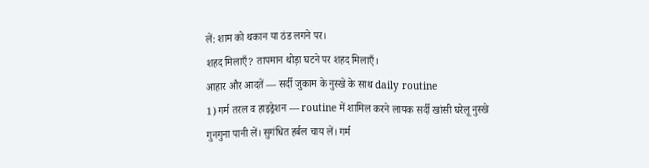लें: शाम को थकान या ठंड लगने पर।
शहद मिलाएँ? तापमान थोड़ा घटने पर शहद मिलाएँ।
आहार और आदतें — सर्दी जुकाम के नुस्खे के साथ daily routine
1) गर्म तरल व हाइड्रेशन — routine में शामिल करने लायक सर्दी खांसी घरेलू नुस्खे
गुनगुना पानी लें। सुगंधित हर्बल चाय लें। गर्म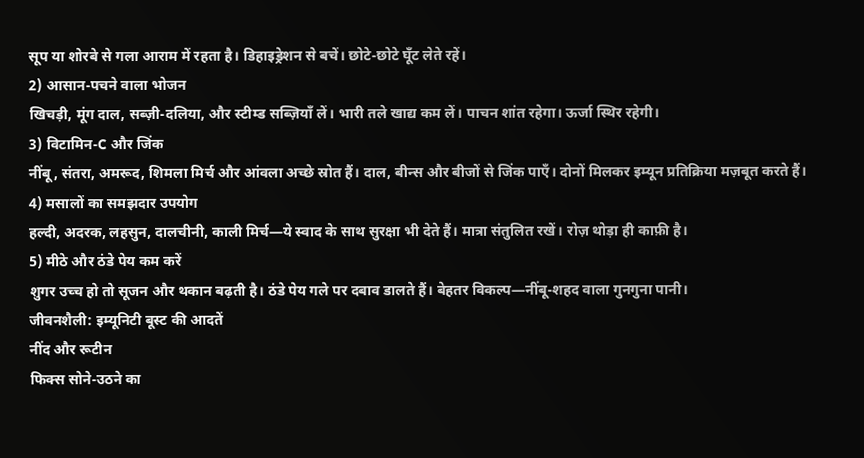सूप या शोरबे से गला आराम में रहता है। डिहाइड्रेशन से बचें। छोटे-छोटे घूँट लेते रहें।
2) आसान-पचने वाला भोजन
खिचड़ी, मूंग दाल, सब्ज़ी-दलिया, और स्टीम्ड सब्ज़ियाँ लें। भारी तले खाद्य कम लें। पाचन शांत रहेगा। ऊर्जा स्थिर रहेगी।
3) विटामिन-C और जिंक
नींबू, संतरा, अमरूद, शिमला मिर्च और आंवला अच्छे स्रोत हैं। दाल, बीन्स और बीजों से जिंक पाएँ। दोनों मिलकर इम्यून प्रतिक्रिया मज़बूत करते हैं।
4) मसालों का समझदार उपयोग
हल्दी, अदरक, लहसुन, दालचीनी, काली मिर्च—ये स्वाद के साथ सुरक्षा भी देते हैं। मात्रा संतुलित रखें। रोज़ थोड़ा ही काफ़ी है।
5) मीठे और ठंडे पेय कम करें
शुगर उच्च हो तो सूजन और थकान बढ़ती है। ठंडे पेय गले पर दबाव डालते हैं। बेहतर विकल्प—नींबू-शहद वाला गुनगुना पानी।
जीवनशैली: इम्यूनिटी बूस्ट की आदतें
नींद और रूटीन
फिक्स सोने-उठने का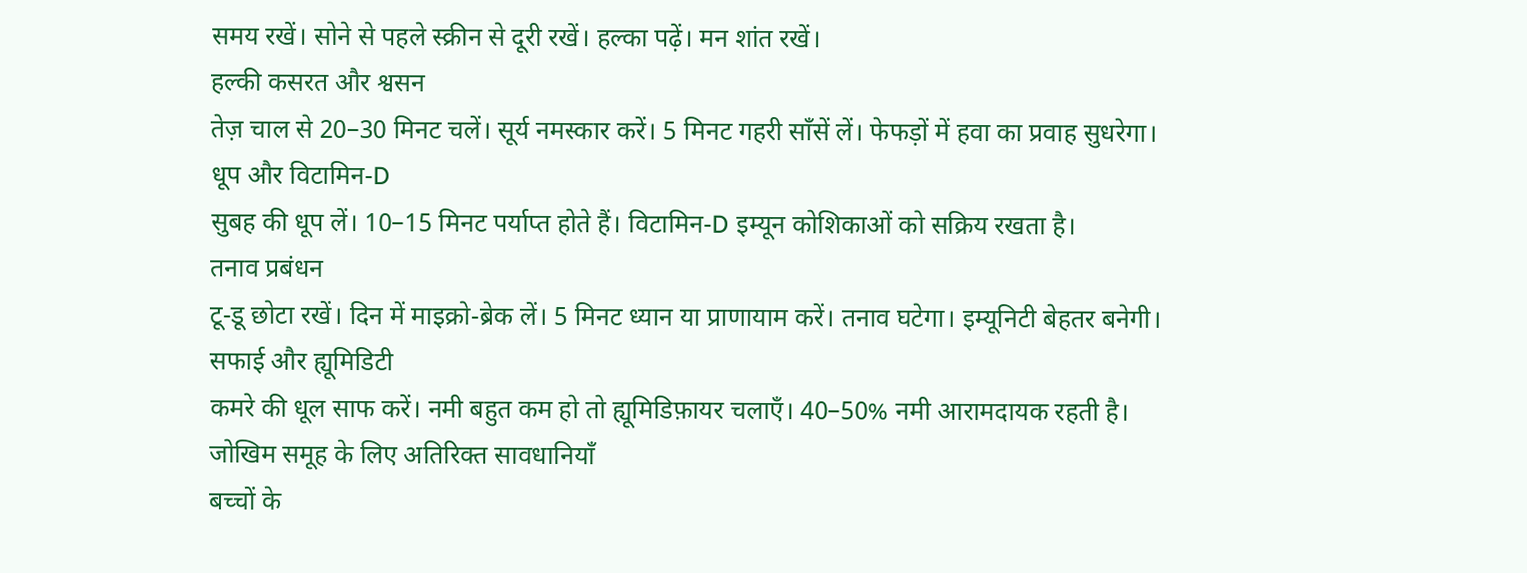समय रखें। सोने से पहले स्क्रीन से दूरी रखें। हल्का पढ़ें। मन शांत रखें।
हल्की कसरत और श्वसन
तेज़ चाल से 20–30 मिनट चलें। सूर्य नमस्कार करें। 5 मिनट गहरी साँसें लें। फेफड़ों में हवा का प्रवाह सुधरेगा।
धूप और विटामिन-D
सुबह की धूप लें। 10–15 मिनट पर्याप्त होते हैं। विटामिन-D इम्यून कोशिकाओं को सक्रिय रखता है।
तनाव प्रबंधन
टू-डू छोटा रखें। दिन में माइक्रो-ब्रेक लें। 5 मिनट ध्यान या प्राणायाम करें। तनाव घटेगा। इम्यूनिटी बेहतर बनेगी।
सफाई और ह्यूमिडिटी
कमरे की धूल साफ करें। नमी बहुत कम हो तो ह्यूमिडिफ़ायर चलाएँ। 40–50% नमी आरामदायक रहती है।
जोखिम समूह के लिए अतिरिक्त सावधानियाँ
बच्चों के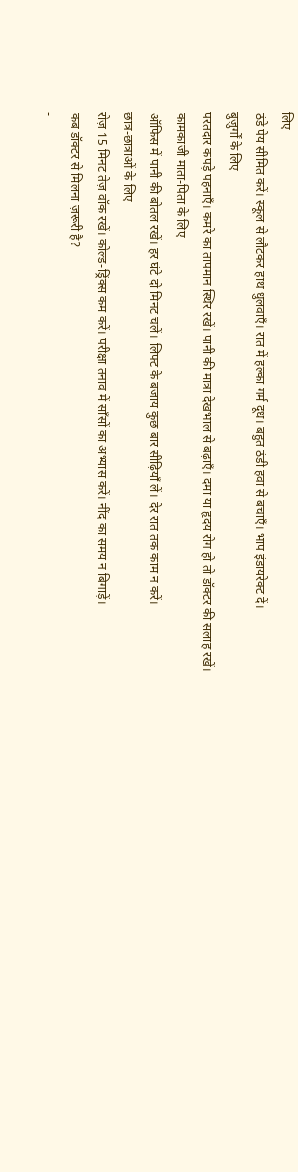लिए
ठंडे पेय सीमित करें। स्कूल से लौटकर हाथ धुलवाएँ। रात में हल्का गर्म दूध। बहुत ठंडी हवा से बचाएँ। भाप इंडायरेक्ट दें।
बुज़ुर्गों के लिए
परतदार कपड़े पहनाएँ। कमरे का तापमान स्थिर रखें। पानी की मात्रा देखभाल से बढ़ाएँ। दमा या हृदय रोग हो तो डॉक्टर की सलाह रखें।
कामकाजी माता-पिता के लिए
ऑफिस में पानी की बोतल रखें। हर घंटे दो मिनट चलें। लिफ्ट के बजाय कुछ बार सीढ़ियाँ लें। देर रात तक काम न करें।
छात्र-छात्राओं के लिए
रोज़ 15 मिनट तेज़ वॉक रखें। कोल्ड-ड्रिंक्स कम करें। परीक्षा तनाव में साँसों का अभ्यास करें। नींद का समय न बिगाड़ें।
कब डॉक्टर से मिलना ज़रूरी है?
-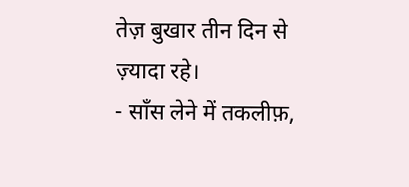तेज़ बुखार तीन दिन से ज़्यादा रहे।
- साँस लेने में तकलीफ़,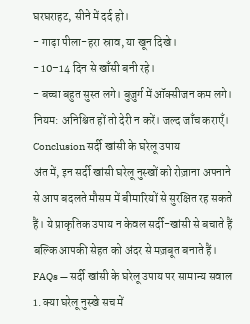घरघराहट, सीने में दर्द हो।
- गाढ़ा पीला-हरा स्राव, या खून दिखे।
- 10–14 दिन से खाँसी बनी रहे।
- बच्चा बहुत सुस्त लगे। बुज़ुर्ग में ऑक्सीजन कम लगे।
नियम: अनिश्चित हों तो देरी न करें। जल्द जाँच कराएँ।
Conclusion सर्दी खांसी के घरेलू उपाय
अंत में, इन सर्दी खांसी घरेलू नुस्खों को रोज़ाना अपनाने से आप बदलते मौसम में बीमारियों से सुरक्षित रह सकते हैं। ये प्राकृतिक उपाय न केवल सर्दी-खांसी से बचाते हैं बल्कि आपकी सेहत को अंदर से मज़बूत बनाते हैं।
FAQs — सर्दी खांसी के घरेलू उपाय पर सामान्य सवाल
1. क्या घरेलू नुस्खे सच में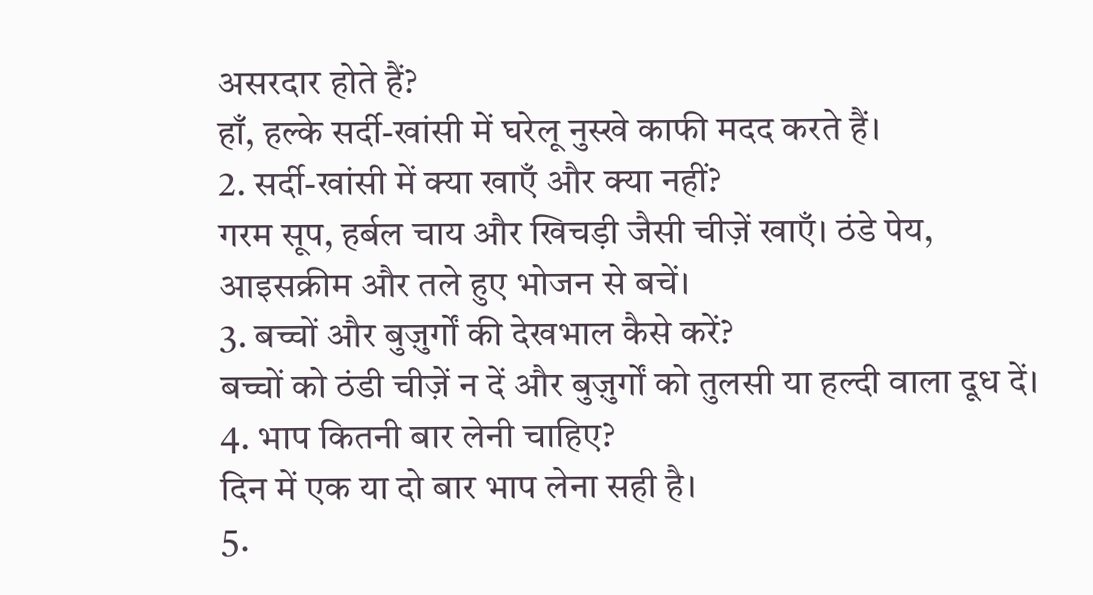असरदार होते हैं?
हाँ, हल्के सर्दी-खांसी में घरेलू नुस्खे काफी मदद करते हैं।
2. सर्दी-खांसी में क्या खाएँ और क्या नहीं?
गरम सूप, हर्बल चाय और खिचड़ी जैसी चीज़ें खाएँ। ठंडे पेय, आइसक्रीम और तले हुए भोजन से बचें।
3. बच्चों और बुज़ुर्गों की देखभाल कैसे करें?
बच्चों को ठंडी चीज़ें न दें और बुज़ुर्गों को तुलसी या हल्दी वाला दूध दें।
4. भाप कितनी बार लेनी चाहिए?
दिन में एक या दो बार भाप लेना सही है।
5.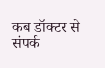कब डॉक्टर से संपर्क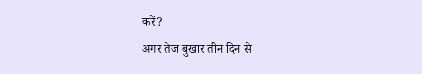करें?
अगर तेज बुखार तीन दिन से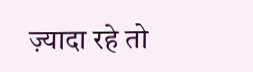ज़्यादा रहे तो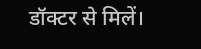डॉक्टर से मिलें।